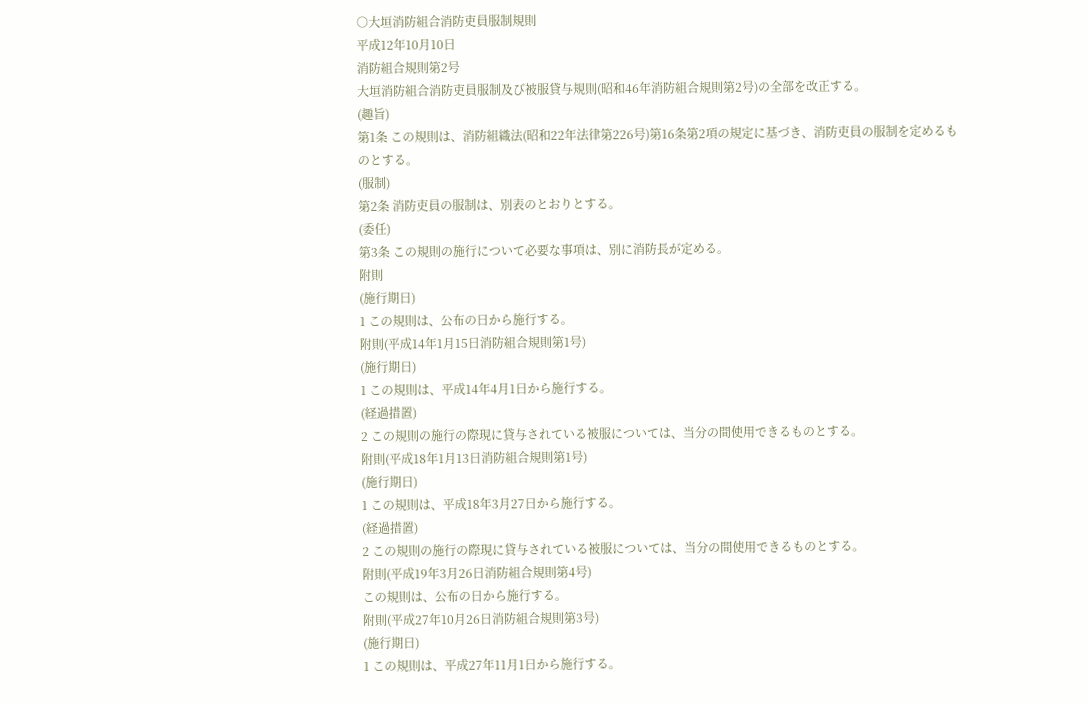○大垣消防組合消防吏員服制規則
平成12年10月10日
消防組合規則第2号
大垣消防組合消防吏員服制及び被服貸与規則(昭和46年消防組合規則第2号)の全部を改正する。
(趣旨)
第1条 この規則は、消防組織法(昭和22年法律第226号)第16条第2項の規定に基づき、消防吏員の服制を定めるものとする。
(服制)
第2条 消防吏員の服制は、別表のとおりとする。
(委任)
第3条 この規則の施行について必要な事項は、別に消防長が定める。
附則
(施行期日)
1 この規則は、公布の日から施行する。
附則(平成14年1月15日消防組合規則第1号)
(施行期日)
1 この規則は、平成14年4月1日から施行する。
(経過措置)
2 この規則の施行の際現に貸与されている被服については、当分の間使用できるものとする。
附則(平成18年1月13日消防組合規則第1号)
(施行期日)
1 この規則は、平成18年3月27日から施行する。
(経過措置)
2 この規則の施行の際現に貸与されている被服については、当分の間使用できるものとする。
附則(平成19年3月26日消防組合規則第4号)
この規則は、公布の日から施行する。
附則(平成27年10月26日消防組合規則第3号)
(施行期日)
1 この規則は、平成27年11月1日から施行する。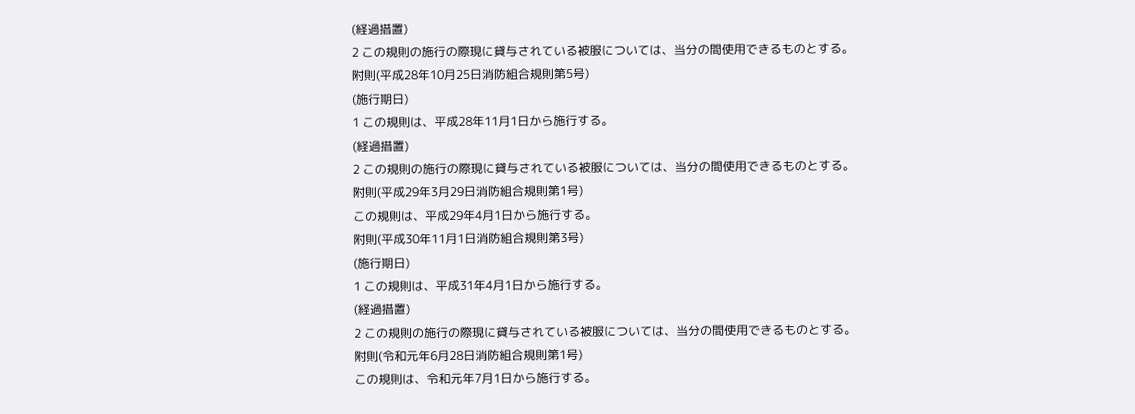(経過措置)
2 この規則の施行の際現に貸与されている被服については、当分の間使用できるものとする。
附則(平成28年10月25日消防組合規則第5号)
(施行期日)
1 この規則は、平成28年11月1日から施行する。
(経過措置)
2 この規則の施行の際現に貸与されている被服については、当分の間使用できるものとする。
附則(平成29年3月29日消防組合規則第1号)
この規則は、平成29年4月1日から施行する。
附則(平成30年11月1日消防組合規則第3号)
(施行期日)
1 この規則は、平成31年4月1日から施行する。
(経過措置)
2 この規則の施行の際現に貸与されている被服については、当分の間使用できるものとする。
附則(令和元年6月28日消防組合規則第1号)
この規則は、令和元年7月1日から施行する。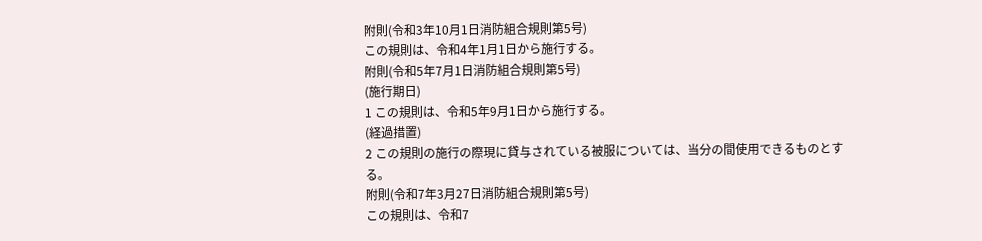附則(令和3年10月1日消防組合規則第5号)
この規則は、令和4年1月1日から施行する。
附則(令和5年7月1日消防組合規則第5号)
(施行期日)
1 この規則は、令和5年9月1日から施行する。
(経過措置)
2 この規則の施行の際現に貸与されている被服については、当分の間使用できるものとする。
附則(令和7年3月27日消防組合規則第5号)
この規則は、令和7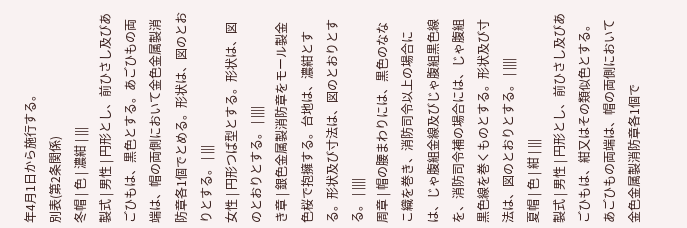年4月1日から施行する。
別表(第2条関係)
冬帽 | 色 | 濃紺 | |||
製式 | 男性 | 円形とし、前ひさし及びあごひもは、黒色とする。あごひもの両端は、帽の両側において金色金属製消防章各1個でとめる。形状は、図のとおりとする。 | |||
女性 | 円形つば型とする。形状は、図のとおりとする。 | ||||
き章 | 銀色金属製消防章をモール製金色桜で抱擁する。台地は、濃紺とする。形状及び寸法は、図のとおりとする。 | ||||
周章 | 帽の腰まわりには、黒色のななこ織を巻き、消防司令以上の場合には、じゃ腹組金線及びじゃ腹組黒色線を、消防司令補の場合には、じゃ腹組黒色線を巻くものとする。形状及び寸法は、図のとおりとする。 | ||||
夏帽 | 色 | 紺 | |||
製式 | 男性 | 円形とし、前ひさし及びあごひもは、紺又はその類似色とする。あごひもの両端は、帽の両側において金色金属製消防章各1個で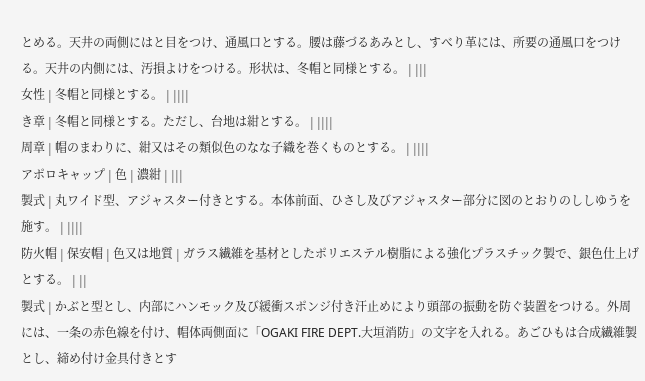とめる。天井の両側にはと目をつけ、通風口とする。腰は藤づるあみとし、すべり革には、所要の通風口をつける。天井の内側には、汚損よけをつける。形状は、冬帽と同様とする。 | |||
女性 | 冬帽と同様とする。 | ||||
き章 | 冬帽と同様とする。ただし、台地は紺とする。 | ||||
周章 | 帽のまわりに、紺又はその類似色のなな子織を巻くものとする。 | ||||
アポロキャップ | 色 | 濃紺 | |||
製式 | 丸ワイド型、アジャスター付きとする。本体前面、ひさし及びアジャスター部分に図のとおりのししゆうを施す。 | ||||
防火帽 | 保安帽 | 色又は地質 | ガラス繊維を基材としたポリエステル樹脂による強化プラスチック製で、銀色仕上げとする。 | ||
製式 | かぶと型とし、内部にハンモック及び緩衝スポンジ付き汗止めにより頭部の振動を防ぐ装置をつける。外周には、一条の赤色線を付け、帽体両側面に「OGAKI FIRE DEPT.大垣消防」の文字を入れる。あごひもは合成繊維製とし、締め付け金具付きとす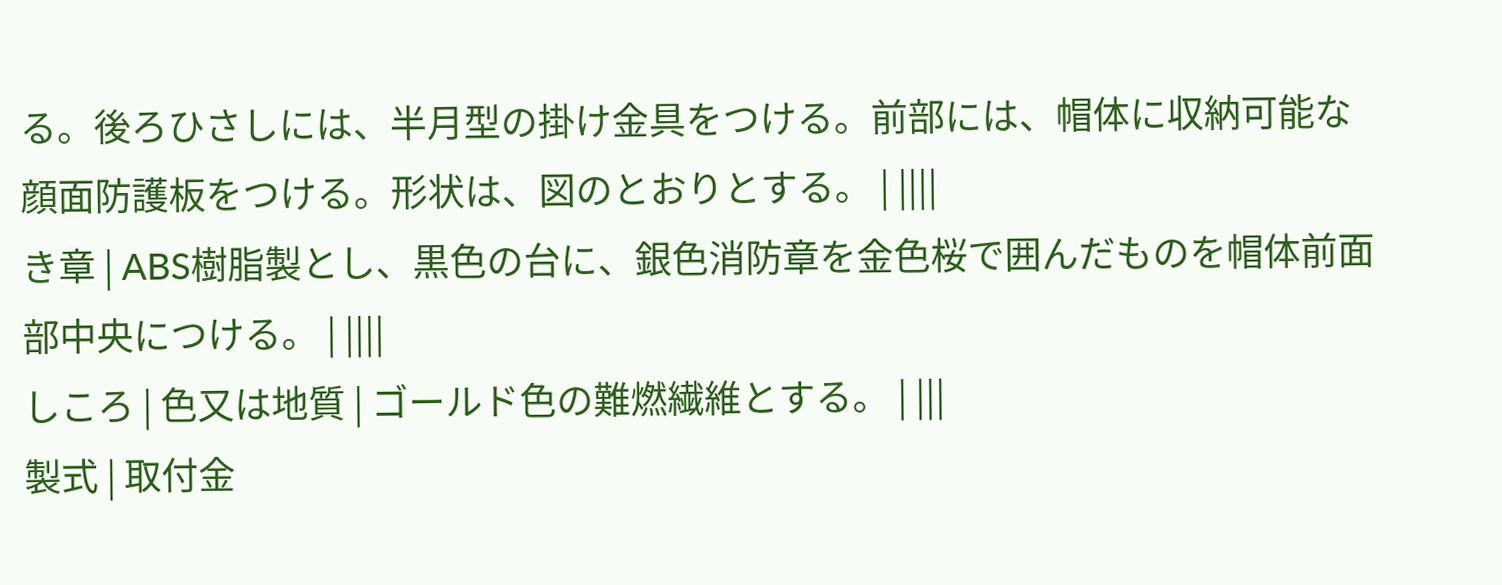る。後ろひさしには、半月型の掛け金具をつける。前部には、帽体に収納可能な顔面防護板をつける。形状は、図のとおりとする。 | ||||
き章 | ABS樹脂製とし、黒色の台に、銀色消防章を金色桜で囲んだものを帽体前面部中央につける。 | ||||
しころ | 色又は地質 | ゴールド色の難燃繊維とする。 | |||
製式 | 取付金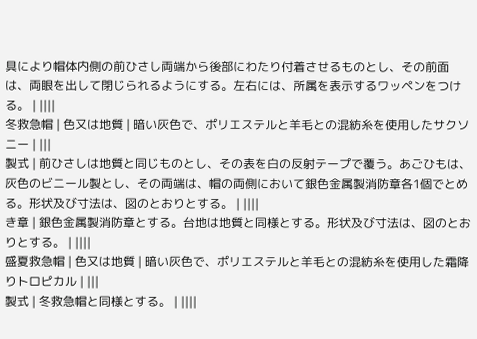具により帽体内側の前ひさし両端から後部にわたり付着させるものとし、その前面は、両眼を出して閉じられるようにする。左右には、所属を表示するワッペンをつける。 | ||||
冬救急帽 | 色又は地質 | 暗い灰色で、ポリエステルと羊毛との混紡糸を使用したサクソニー | |||
製式 | 前ひさしは地質と同じものとし、その表を白の反射テープで覆う。あごひもは、灰色のビニール製とし、その両端は、帽の両側において銀色金属製消防章各1個でとめる。形状及び寸法は、図のとおりとする。 | ||||
き章 | 銀色金属製消防章とする。台地は地質と同様とする。形状及び寸法は、図のとおりとする。 | ||||
盛夏救急帽 | 色又は地質 | 暗い灰色で、ポリエステルと羊毛との混紡糸を使用した霜降りトロピカル | |||
製式 | 冬救急帽と同様とする。 | ||||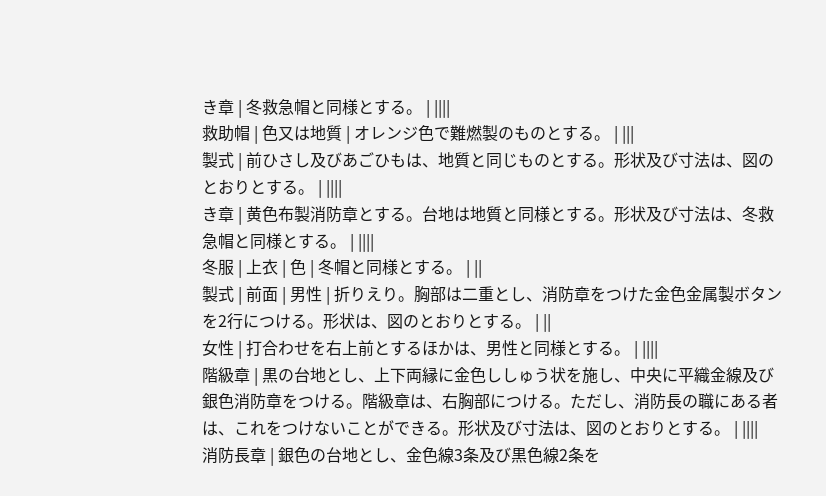き章 | 冬救急帽と同様とする。 | ||||
救助帽 | 色又は地質 | オレンジ色で難燃製のものとする。 | |||
製式 | 前ひさし及びあごひもは、地質と同じものとする。形状及び寸法は、図のとおりとする。 | ||||
き章 | 黄色布製消防章とする。台地は地質と同様とする。形状及び寸法は、冬救急帽と同様とする。 | ||||
冬服 | 上衣 | 色 | 冬帽と同様とする。 | ||
製式 | 前面 | 男性 | 折りえり。胸部は二重とし、消防章をつけた金色金属製ボタンを2行につける。形状は、図のとおりとする。 | ||
女性 | 打合わせを右上前とするほかは、男性と同様とする。 | ||||
階級章 | 黒の台地とし、上下両縁に金色ししゅう状を施し、中央に平織金線及び銀色消防章をつける。階級章は、右胸部につける。ただし、消防長の職にある者は、これをつけないことができる。形状及び寸法は、図のとおりとする。 | ||||
消防長章 | 銀色の台地とし、金色線3条及び黒色線2条を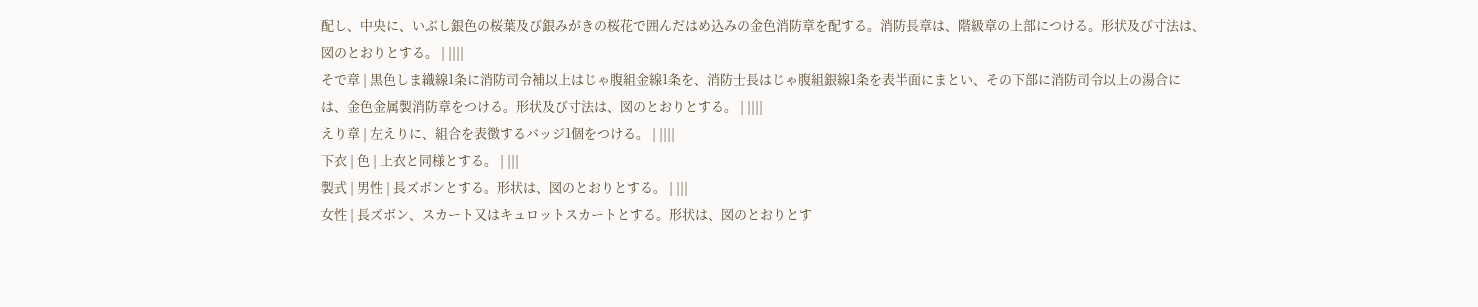配し、中央に、いぶし銀色の桜葉及び銀みがきの桜花で囲んだはめ込みの金色消防章を配する。消防長章は、階級章の上部につける。形状及び寸法は、図のとおりとする。 | ||||
そで章 | 黒色しま織線1条に消防司令補以上はじゃ腹組金線1条を、消防士長はじゃ腹組銀線1条を表半面にまとい、その下部に消防司令以上の湯合には、金色金属製消防章をつける。形状及び寸法は、図のとおりとする。 | ||||
えり章 | 左えりに、組合を表徴するバッジ1個をつける。 | ||||
下衣 | 色 | 上衣と同様とする。 | |||
製式 | 男性 | 長ズボンとする。形状は、図のとおりとする。 | |||
女性 | 長ズボン、スカート又はキュロットスカートとする。形状は、図のとおりとす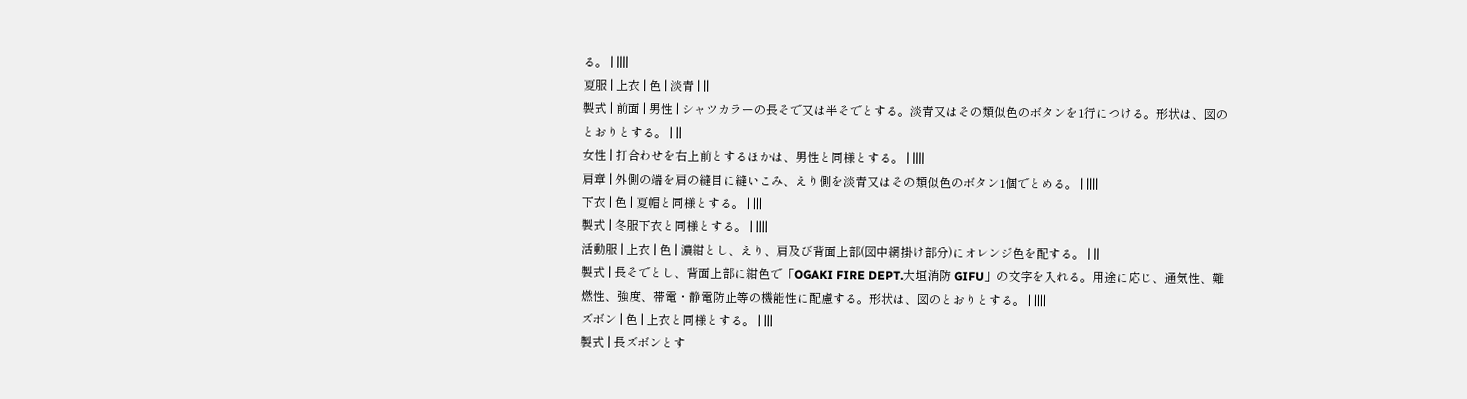る。 | ||||
夏服 | 上衣 | 色 | 淡青 | ||
製式 | 前面 | 男性 | シャツカラーの長そで又は半そでとする。淡青又はその類似色のボタンを1行につける。形状は、図のとおりとする。 | ||
女性 | 打合わせを右上前とするほかは、男性と同様とする。 | ||||
肩章 | 外側の端を肩の縫目に縫いこみ、えり側を淡青又はその類似色のボタン1個でとめる。 | ||||
下衣 | 色 | 夏帽と同様とする。 | |||
製式 | 冬服下衣と同様とする。 | ||||
活動服 | 上衣 | 色 | 濃紺とし、えり、肩及び背面上部(図中網掛け部分)にオレンジ色を配する。 | ||
製式 | 長そでとし、背面上部に紺色で「OGAKI FIRE DEPT.大垣消防 GIFU」の文字を入れる。用途に応じ、通気性、難燃性、強度、帯電・静電防止等の機能性に配慮する。形状は、図のとおりとする。 | ||||
ズボン | 色 | 上衣と同様とする。 | |||
製式 | 長ズボンとす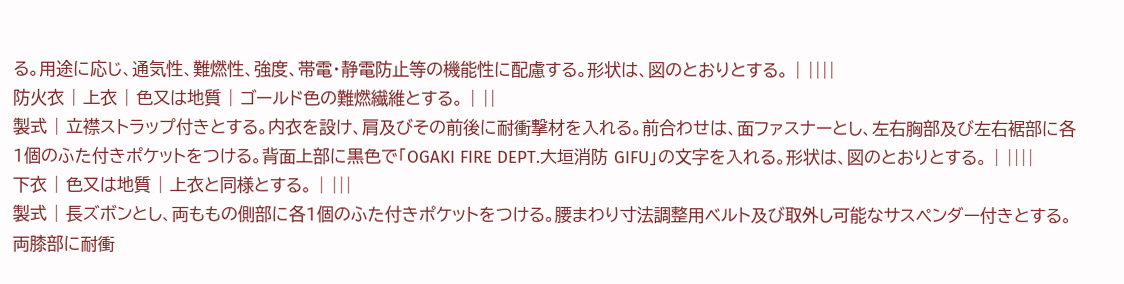る。用途に応じ、通気性、難燃性、強度、帯電・静電防止等の機能性に配慮する。形状は、図のとおりとする。 | ||||
防火衣 | 上衣 | 色又は地質 | ゴールド色の難燃繊維とする。 | ||
製式 | 立襟ストラップ付きとする。内衣を設け、肩及びその前後に耐衝撃材を入れる。前合わせは、面ファスナーとし、左右胸部及び左右裾部に各1個のふた付きポケットをつける。背面上部に黒色で「OGAKI FIRE DEPT.大垣消防 GIFU」の文字を入れる。形状は、図のとおりとする。 | ||||
下衣 | 色又は地質 | 上衣と同様とする。 | |||
製式 | 長ズボンとし、両ももの側部に各1個のふた付きポケットをつける。腰まわり寸法調整用ベルト及び取外し可能なサスペンダー付きとする。両膝部に耐衝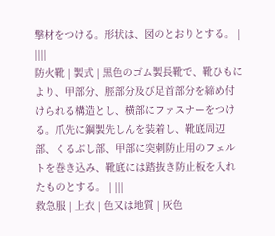撃材をつける。形状は、図のとおりとする。 | ||||
防火靴 | 製式 | 黒色のゴム製長靴で、靴ひもにより、甲部分、脛部分及び足首部分を締め付けられる構造とし、横部にファスナーをつける。爪先に鋼製先しんを装着し、靴底周辺部、くるぶし部、甲部に突刺防止用のフェルトを巻き込み、靴底には踏抜き防止板を入れたものとする。 | |||
救急服 | 上衣 | 色又は地質 | 灰色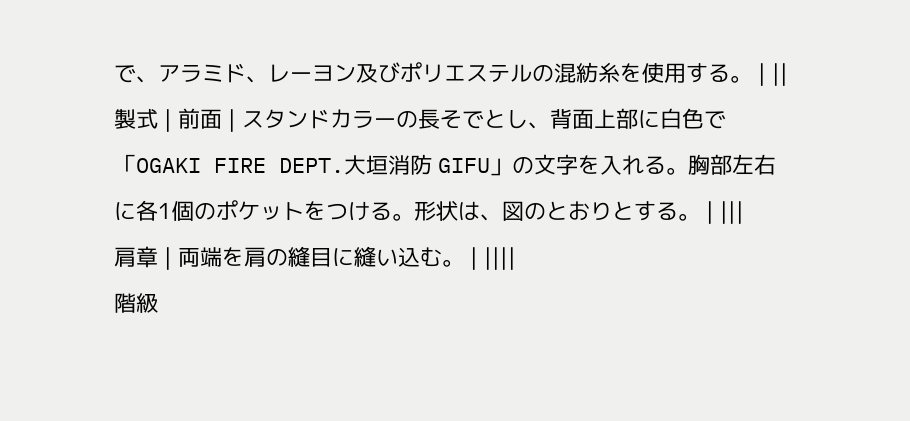で、アラミド、レーヨン及びポリエステルの混紡糸を使用する。 | ||
製式 | 前面 | スタンドカラーの長そでとし、背面上部に白色で「OGAKI FIRE DEPT.大垣消防 GIFU」の文字を入れる。胸部左右に各1個のポケットをつける。形状は、図のとおりとする。 | |||
肩章 | 両端を肩の縫目に縫い込む。 | ||||
階級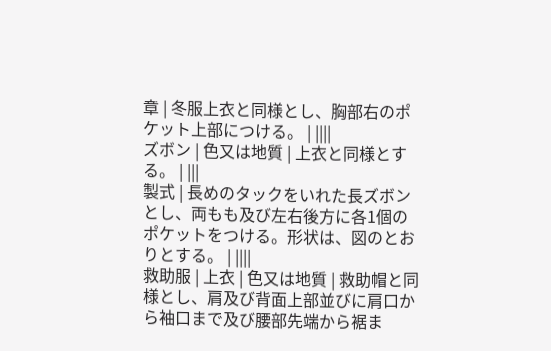章 | 冬服上衣と同様とし、胸部右のポケット上部につける。 | ||||
ズボン | 色又は地質 | 上衣と同様とする。 | |||
製式 | 長めのタックをいれた長ズボンとし、両もも及び左右後方に各1個のポケットをつける。形状は、図のとおりとする。 | ||||
救助服 | 上衣 | 色又は地質 | 救助帽と同様とし、肩及び背面上部並びに肩口から袖口まで及び腰部先端から裾ま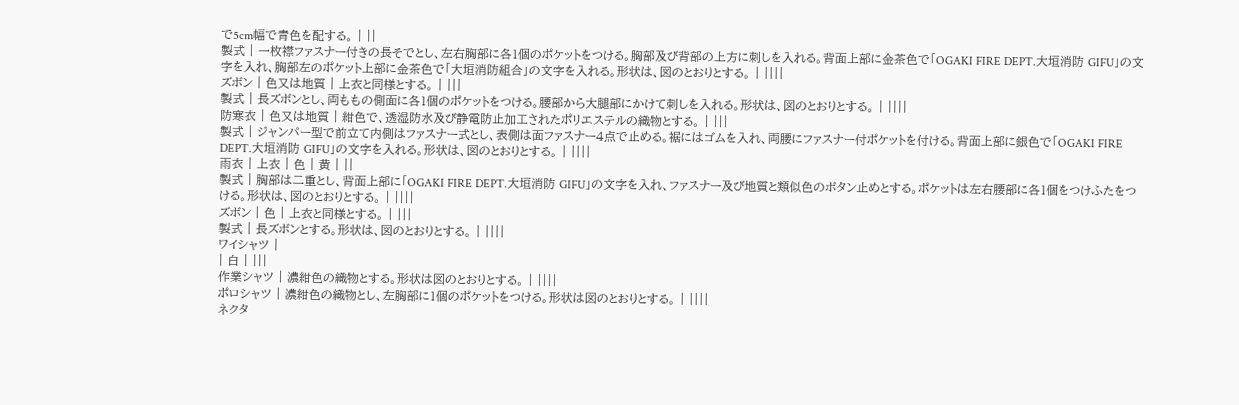で5cm幅で青色を配する。 | ||
製式 | 一枚襟ファスナー付きの長そでとし、左右胸部に各1個のポケットをつける。胸部及び背部の上方に刺しを入れる。背面上部に金茶色で「OGAKI FIRE DEPT.大垣消防 GIFU」の文字を入れ、胸部左のポケット上部に金茶色で「大垣消防組合」の文字を入れる。形状は、図のとおりとする。 | ||||
ズボン | 色又は地質 | 上衣と同様とする。 | |||
製式 | 長ズボンとし、両ももの側面に各1個のポケットをつける。腰部から大腿部にかけて刺しを入れる。形状は、図のとおりとする。 | ||||
防寒衣 | 色又は地質 | 紺色で、透湿防水及び静電防止加工されたポリエステルの織物とする。 | |||
製式 | ジャンパー型で前立て内側はファスナー式とし、表側は面ファスナー4点で止める。裾にはゴムを入れ、両腰にファスナー付ポケットを付ける。背面上部に銀色で「OGAKI FIRE DEPT.大垣消防 GIFU」の文字を入れる。形状は、図のとおりとする。 | ||||
雨衣 | 上衣 | 色 | 黄 | ||
製式 | 胸部は二重とし、背面上部に「OGAKI FIRE DEPT.大垣消防 GIFU」の文字を入れ、ファスナー及び地質と類似色のボタン止めとする。ポケットは左右腰部に各1個をつけふたをつける。形状は、図のとおりとする。 | ||||
ズボン | 色 | 上衣と同様とする。 | |||
製式 | 長ズボンとする。形状は、図のとおりとする。 | ||||
ワイシャツ |
| 白 | |||
作業シャツ | 濃紺色の織物とする。形状は図のとおりとする。 | ||||
ポロシャツ | 濃紺色の織物とし、左胸部に1個のポケットをつける。形状は図のとおりとする。 | ||||
ネクタ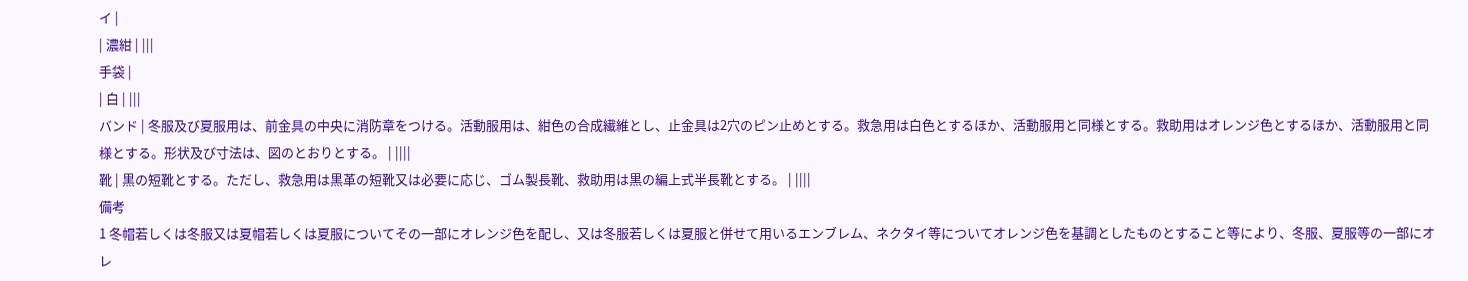イ |
| 濃紺 | |||
手袋 |
| 白 | |||
バンド | 冬服及び夏服用は、前金具の中央に消防章をつける。活動服用は、紺色の合成繊維とし、止金具は2穴のピン止めとする。救急用は白色とするほか、活動服用と同様とする。救助用はオレンジ色とするほか、活動服用と同様とする。形状及び寸法は、図のとおりとする。 | ||||
靴 | 黒の短靴とする。ただし、救急用は黒革の短靴又は必要に応じ、ゴム製長靴、救助用は黒の編上式半長靴とする。 | ||||
備考
1 冬帽若しくは冬服又は夏帽若しくは夏服についてその一部にオレンジ色を配し、又は冬服若しくは夏服と併せて用いるエンブレム、ネクタイ等についてオレンジ色を基調としたものとすること等により、冬服、夏服等の一部にオレ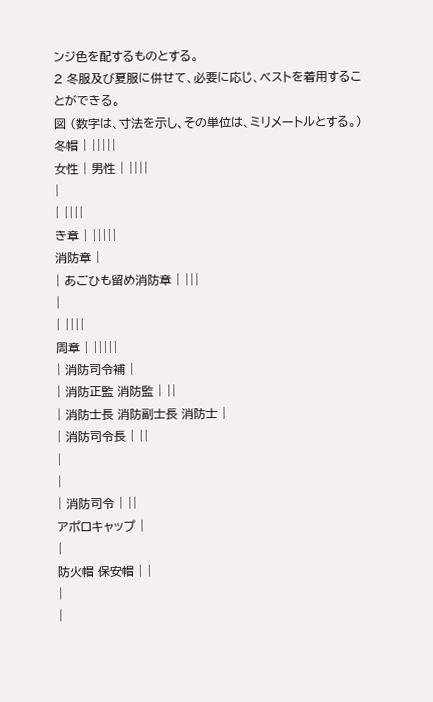ンジ色を配するものとする。
2 冬服及び夏服に併せて、必要に応じ、ベストを着用することができる。
図 (数字は、寸法を示し、その単位は、ミリメートルとする。)
冬帽 | |||||
女性 | 男性 | ||||
|
| ||||
き章 | |||||
消防章 |
| あごひも留め消防章 | |||
|
| ||||
周章 | |||||
| 消防司令補 |
| 消防正監 消防監 | ||
| 消防士長 消防副士長 消防士 |
| 消防司令長 | ||
|
|
| 消防司令 | ||
アポロキャップ |
|
防火帽 保安帽 | |
|
|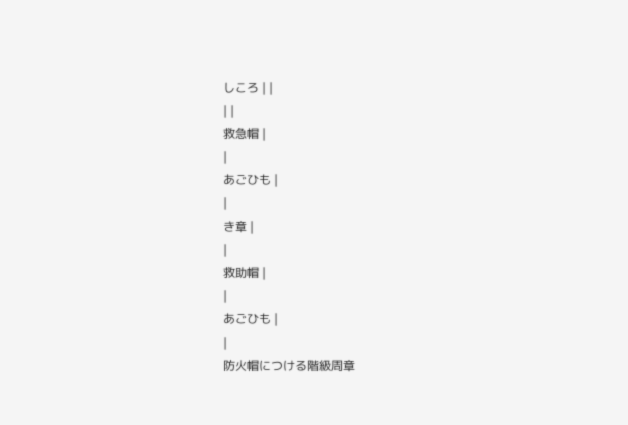しころ | |
| |
救急帽 |
|
あごひも |
|
き章 |
|
救助帽 |
|
あごひも |
|
防火帽につける階級周章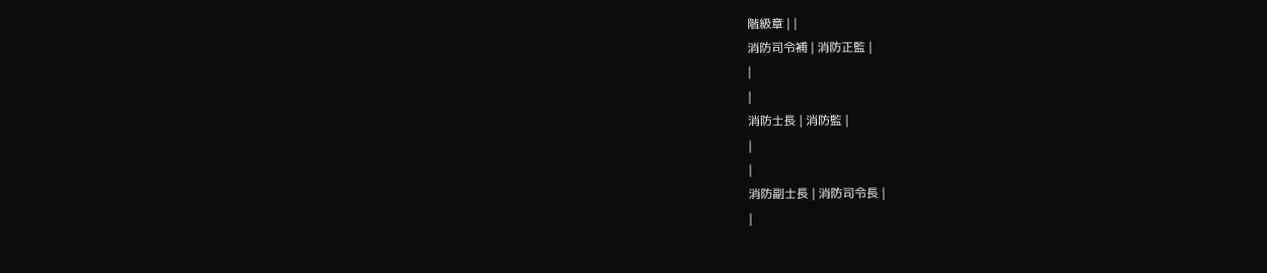階級章 | |
消防司令補 | 消防正監 |
|
|
消防士長 | 消防監 |
|
|
消防副士長 | 消防司令長 |
|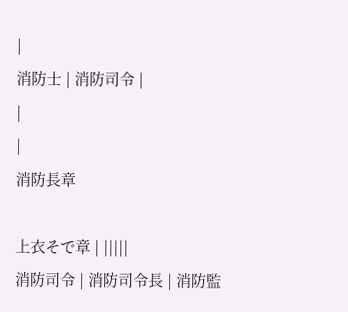|
消防士 | 消防司令 |
|
|
消防長章

上衣そで章 | |||||
消防司令 | 消防司令長 | 消防監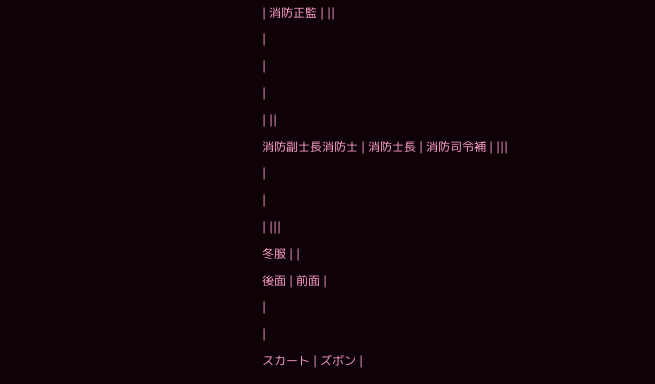| 消防正監 | ||
|
|
|
| ||
消防副士長消防士 | 消防士長 | 消防司令補 | |||
|
|
| |||
冬服 | |
後面 | 前面 |
|
|
スカート | ズボン |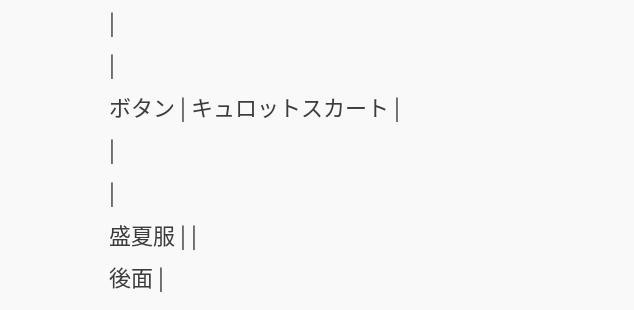|
|
ボタン | キュロットスカート |
|
|
盛夏服 | |
後面 |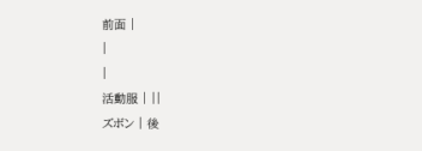前面 |
|
|
活動服 | ||
ズボン | 後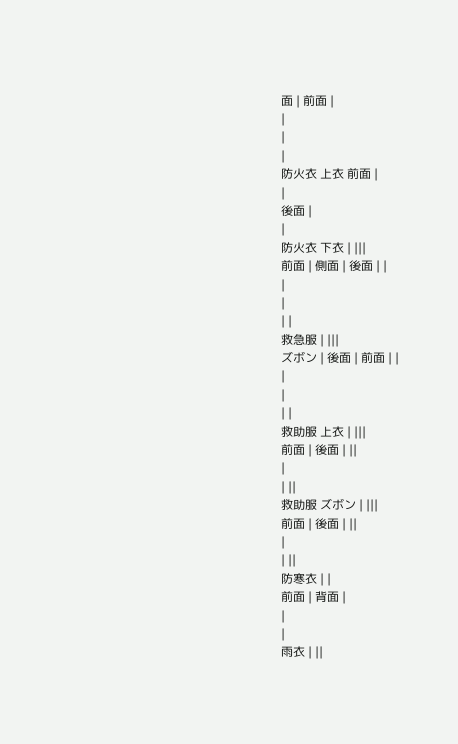面 | 前面 |
|
|
|
防火衣 上衣 前面 |
|
後面 |
|
防火衣 下衣 | |||
前面 | 側面 | 後面 | |
|
|
| |
救急服 | |||
ズボン | 後面 | 前面 | |
|
|
| |
救助服 上衣 | |||
前面 | 後面 | ||
|
| ||
救助服 ズボン | |||
前面 | 後面 | ||
|
| ||
防寒衣 | |
前面 | 背面 |
|
|
雨衣 | ||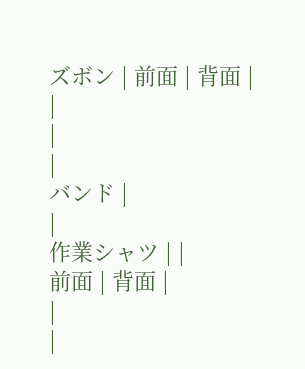ズボン | 前面 | 背面 |
|
|
|
バンド |
|
作業シャツ | |
前面 | 背面 |
|
|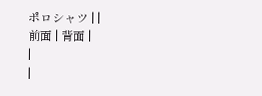ポロシャツ | |
前面 | 背面 |
|
|